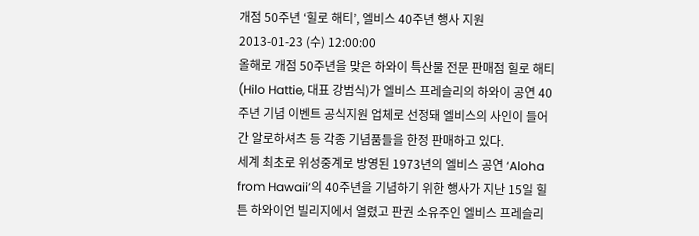개점 50주년 ‘힐로 해티’, 엘비스 40주년 행사 지원
2013-01-23 (수) 12:00:00
올해로 개점 50주년을 맞은 하와이 특산물 전문 판매점 힐로 해티(Hilo Hattie, 대표 강범식)가 엘비스 프레슬리의 하와이 공연 40주년 기념 이벤트 공식지원 업체로 선정돼 엘비스의 사인이 들어간 알로하셔츠 등 각종 기념품들을 한정 판매하고 있다.
세계 최초로 위성중계로 방영된 1973년의 엘비스 공연 ‘Aloha from Hawaii’의 40주년을 기념하기 위한 행사가 지난 15일 힐튼 하와이언 빌리지에서 열렸고 판권 소유주인 엘비스 프레슬리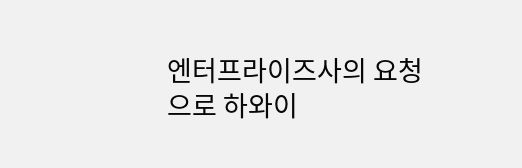엔터프라이즈사의 요청으로 하와이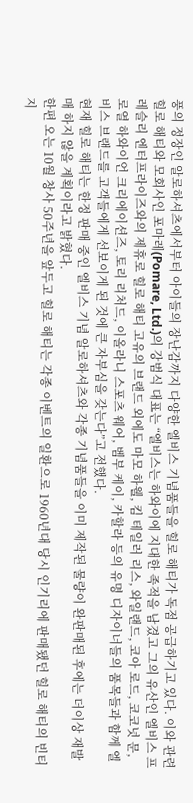풍의 정장인 알로하셔츠에서부터 아이들의 장난감까지 다양한 엘비스 기념품들을 힐로 해티가 독점 공급하기고 있다. 이와 관련 힐로 해티와 모회사인 포마레(Pomare, Ltd.)의 강범식 대표는 “엘비스는 하와이에 지대한 족적을 남겼고 그의 유산인 엘비스 프레슬리 엔터프라이즈와의 제휴로 힐로 해티 고유의 브랜드 외에도 마모 하웰, 킴 테일러 리스, 와일랜드, 코아 로드, 코코넛 문, 로열 하와이언 크리에이션즈, 토리 리처드, 이올라니 스포츠 웨어, 벰부 케이, 카할라 등의 유명 디자이너들의 품목들과 함께 엘비스 브랜드를 고객들에게 선보이게 된 것에 큰 자부심을 갖는다”고 전했다.
현재 힐로 해티는 한정 판매 중인 엘비스 기념 알로하셔츠와 각종 기념품들을 이미 제작된 물량이 완판매된 후에는 더이상 재발매 하지 않을 계획이라고 밝혔다.
한편 오는 10월 창사 50주년을 앞두고 힐로 해티는 각종 이벤트의 일환으로 1960년대 당시 인기리에 판매됐던 힐로 해티의 빈티지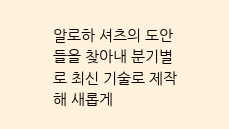알로하 셔츠의 도안들을 찾아내 분기별로 최신 기술로 제작해 새롭게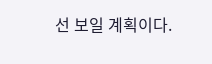선 보일 계획이다.